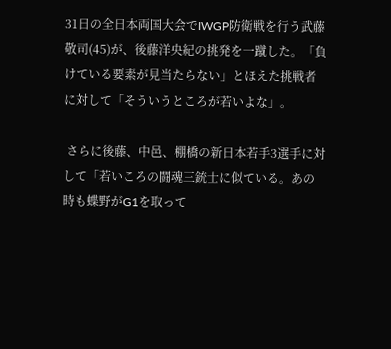31日の全日本両国大会でIWGP防衛戦を行う武藤敬司(45)が、後藤洋央紀の挑発を一蹴した。「負けている要素が見当たらない」とほえた挑戦者に対して「そういうところが若いよな」。

 さらに後藤、中邑、棚橋の新日本若手3選手に対して「若いころの闘魂三銃士に似ている。あの時も蝶野がG1を取って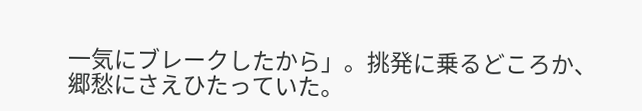一気にブレークしたから」。挑発に乗るどころか、郷愁にさえひたっていた。